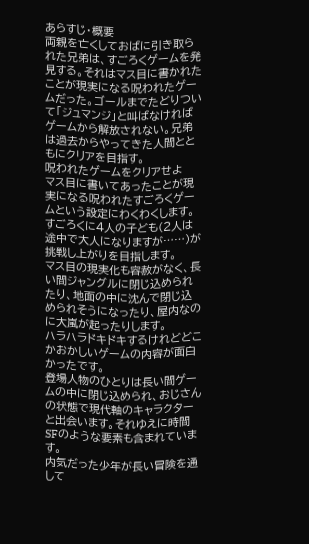あらすじ・概要
両親を亡くしておばに引き取られた兄弟は、すごろくゲームを発見する。それはマス目に書かれたことが現実になる呪われたゲームだった。ゴールまでたどりついて「ジュマンジ」と叫ばなければゲームから解放されない。兄弟は過去からやってきた人間とともにクリアを目指す。
呪われたゲームをクリアせよ
マス目に書いてあったことが現実になる呪われたすごろくゲームという設定にわくわくします。
すごろくに4人の子ども(2人は途中で大人になりますが……)が挑戦し上がりを目指します。
マス目の現実化も容赦がなく、長い間ジャングルに閉じ込められたり、地面の中に沈んで閉じ込められそうになったり、屋内なのに大嵐が起ったりします。
ハラハラドキドキするけれどどこかおかしいゲームの内容が面白かったです。
登場人物のひとりは長い間ゲームの中に閉じ込められ、おじさんの状態で現代軸のキャラクターと出会います。それゆえに時間SFのような要素も含まれています。
内気だった少年が長い冒険を通して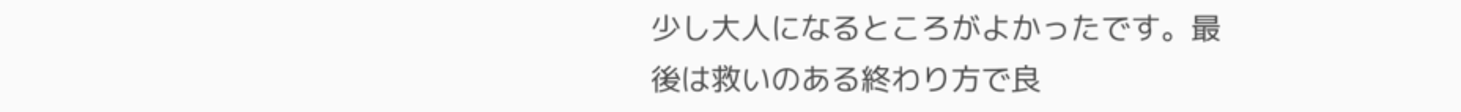少し大人になるところがよかったです。最後は救いのある終わり方で良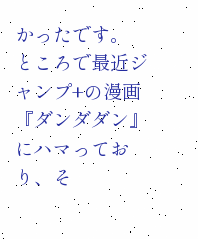かったです。
ところで最近ジャンプ+の漫画『ダンダダン』にハマっており、そ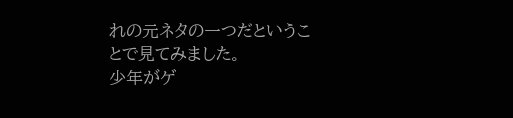れの元ネタの一つだということで見てみました。
少年がゲ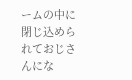ームの中に閉じ込められておじさんにな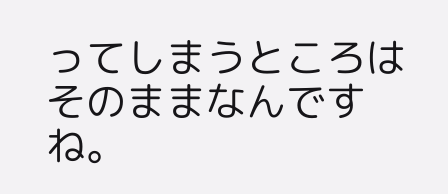ってしまうところはそのままなんですね。